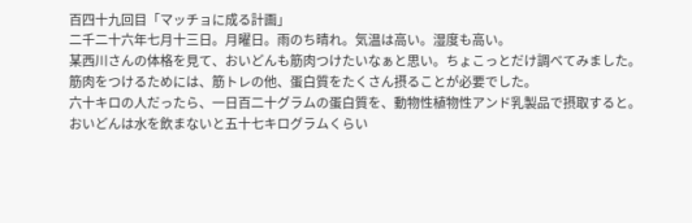百四十九回目「マッチョに成る計画」
二千二十六年七月十三日。月曜日。雨のち晴れ。気温は高い。湿度も高い。
某西川さんの体格を見て、おいどんも筋肉つけたいなぁと思い。ちょこっとだけ調べてみました。
筋肉をつけるためには、筋トレの他、蛋白質をたくさん摂ることが必要でした。
六十キロの人だったら、一日百二十グラムの蛋白質を、動物性植物性アンド乳製品で摂取すると。
おいどんは水を飲まないと五十七キログラムくらい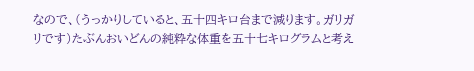なので、(うっかりしていると、五十四キロ台まで減ります。ガリガリです)たぶんおいどんの純粋な体重を五十七キログラムと考え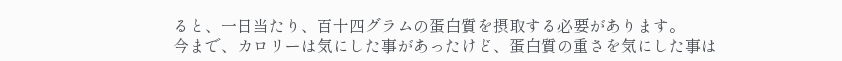ると、一日当たり、百十四グラムの蛋白質を摂取する必要があります。
今まで、カロリーは気にした事があったけど、蛋白質の重さを気にした事は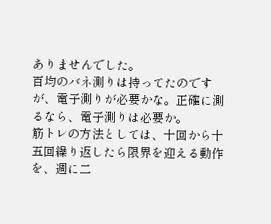ありませんでした。
百均のバネ測りは持ってたのですが、電子測りが必要かな。正確に測るなら、電子測りは必要か。
筋トレの方法としては、十回から十五回繰り返したら限界を迎える動作を、週に二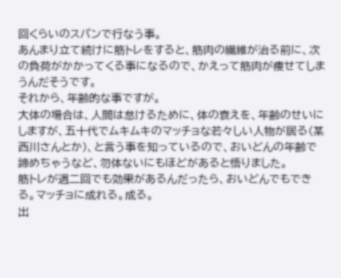回くらいのスパンで行なう事。
あんまり立て続けに筋トレをすると、筋肉の繊維が治る前に、次の負荷がかかってくる事になるので、かえって筋肉が痩せてしまうんだそうです。
それから、年齢的な事ですが。
大体の場合は、人間は怠けるために、体の衰えを、年齢のせいにしますが、五十代でムキムキのマッチョな若々しい人物が居る(某西川さんとか)、と言う事を知っているので、おいどんの年齢で諦めちゃうなど、勿体ないにもほどがあると悟りました。
筋トレが週二回でも効果があるんだったら、おいどんでもできる。マッチョに成れる。成る。
出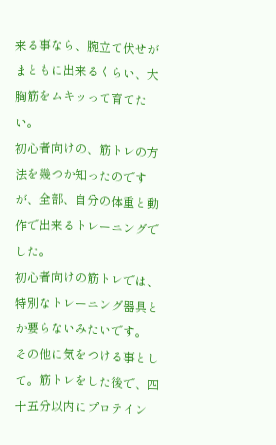来る事なら、腕立て伏せがまともに出来るくらい、大胸筋をムキッって育てたい。
初心者向けの、筋トレの方法を幾つか知ったのですが、全部、自分の体重と動作で出来るトレーニングでした。
初心者向けの筋トレでは、特別なトレーニング器具とか要らないみたいです。
その他に気をつける事として。筋トレをした後で、四十五分以内にプロテイン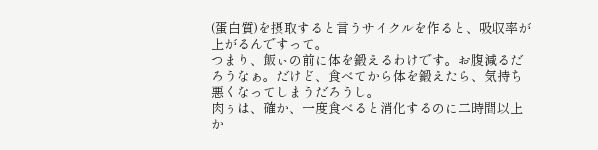(蛋白質)を摂取すると言うサイクルを作ると、吸収率が上がるんですって。
つまり、飯ぃの前に体を鍛えるわけです。お腹減るだろうなぁ。だけど、食べてから体を鍛えたら、気持ち悪くなってしまうだろうし。
肉ぅは、確か、一度食べると消化するのに二時間以上か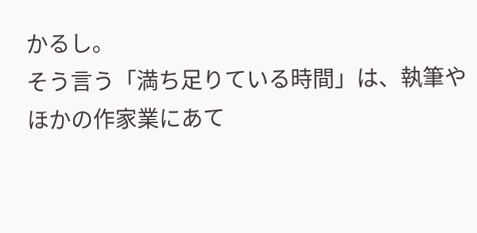かるし。
そう言う「満ち足りている時間」は、執筆やほかの作家業にあて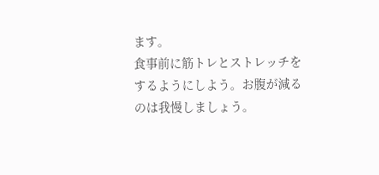ます。
食事前に筋トレとストレッチをするようにしよう。お腹が減るのは我慢しましょう。